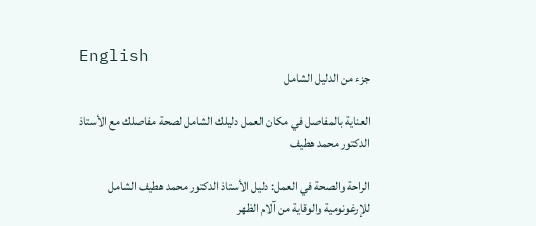English
جزء من الدليل الشامل

العناية بالمفاصل في مكان العمل دليلك الشامل لصحة مفاصلك مع الأستاذ الدكتور محمد هطيف

الراحة والصحة في العمل: دليل الأستاذ الدكتور محمد هطيف الشامل للإرغونومية والوقاية من آلام الظهر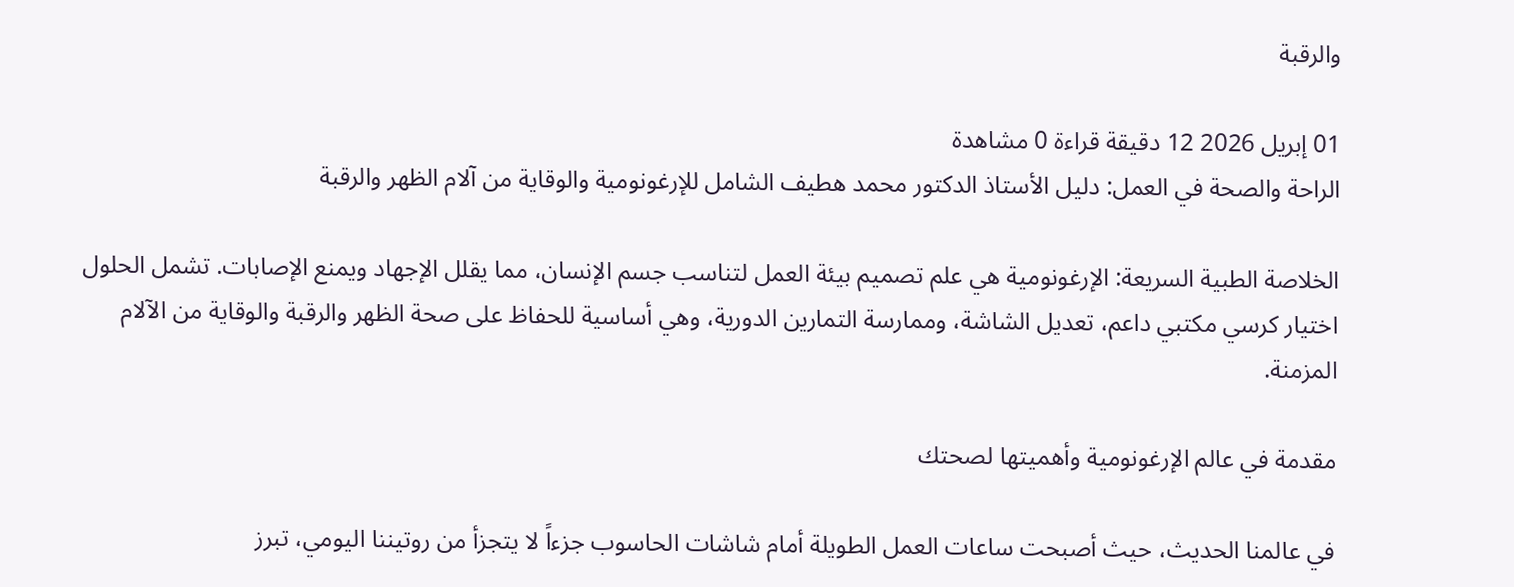والرقبة

01 إبريل 2026 12 دقيقة قراءة 0 مشاهدة
الراحة والصحة في العمل: دليل الأستاذ الدكتور محمد هطيف الشامل للإرغونومية والوقاية من آلام الظهر والرقبة

الخلاصة الطبية السريعة: الإرغونومية هي علم تصميم بيئة العمل لتناسب جسم الإنسان، مما يقلل الإجهاد ويمنع الإصابات. تشمل الحلول اختيار كرسي مكتبي داعم، تعديل الشاشة، وممارسة التمارين الدورية، وهي أساسية للحفاظ على صحة الظهر والرقبة والوقاية من الآلام المزمنة.

مقدمة في عالم الإرغونومية وأهميتها لصحتك

في عالمنا الحديث، حيث أصبحت ساعات العمل الطويلة أمام شاشات الحاسوب جزءاً لا يتجزأ من روتيننا اليومي، تبرز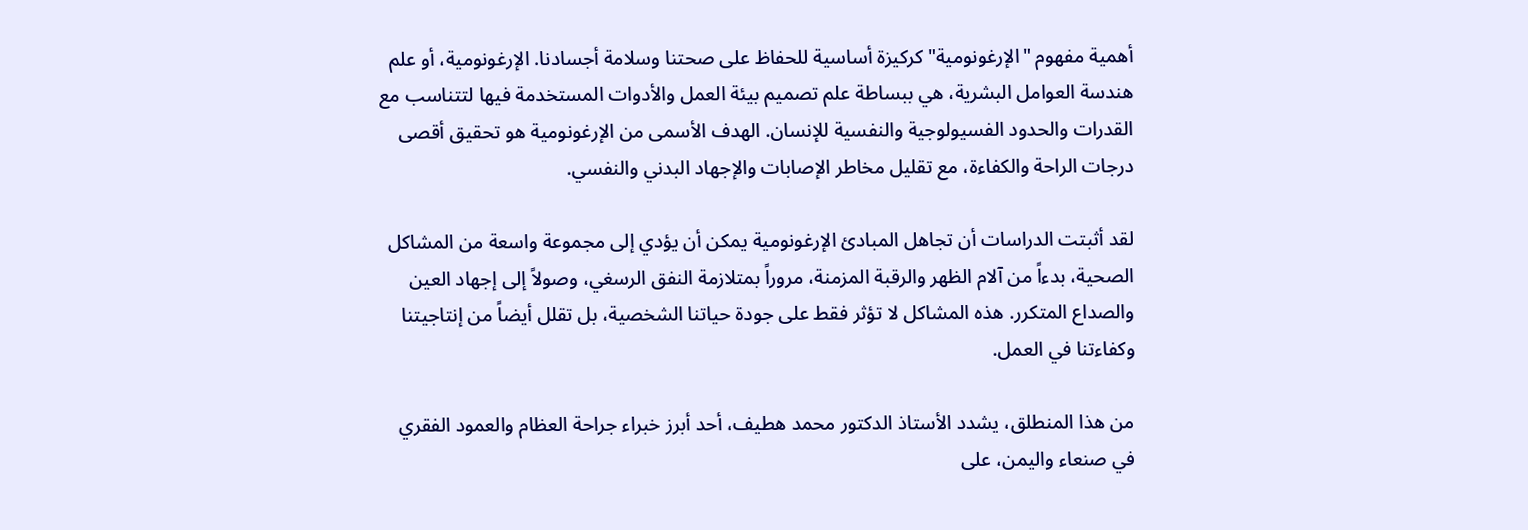أهمية مفهوم "الإرغونومية" كركيزة أساسية للحفاظ على صحتنا وسلامة أجسادنا. الإرغونومية، أو علم هندسة العوامل البشرية، هي ببساطة علم تصميم بيئة العمل والأدوات المستخدمة فيها لتتناسب مع القدرات والحدود الفسيولوجية والنفسية للإنسان. الهدف الأسمى من الإرغونومية هو تحقيق أقصى درجات الراحة والكفاءة، مع تقليل مخاطر الإصابات والإجهاد البدني والنفسي.

لقد أثبتت الدراسات أن تجاهل المبادئ الإرغونومية يمكن أن يؤدي إلى مجموعة واسعة من المشاكل الصحية، بدءاً من آلام الظهر والرقبة المزمنة، مروراً بمتلازمة النفق الرسغي، وصولاً إلى إجهاد العين والصداع المتكرر. هذه المشاكل لا تؤثر فقط على جودة حياتنا الشخصية، بل تقلل أيضاً من إنتاجيتنا وكفاءتنا في العمل.

من هذا المنطلق، يشدد الأستاذ الدكتور محمد هطيف، أحد أبرز خبراء جراحة العظام والعمود الفقري في صنعاء واليمن، على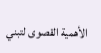الأهمية القصوى لتبني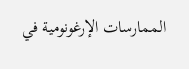الممارسات الإرغونومية في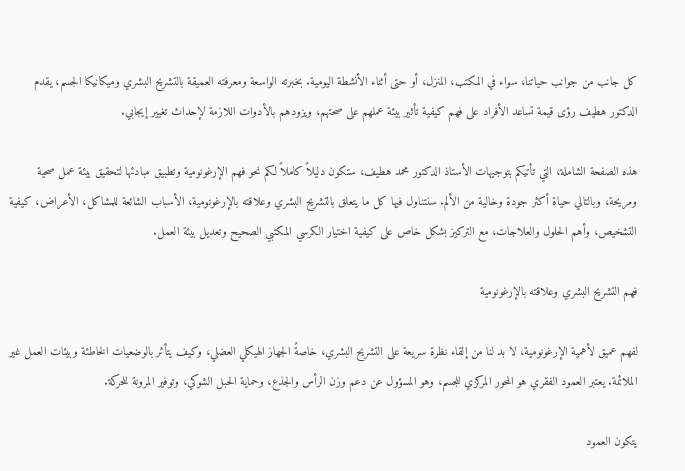كل جانب من جوانب حياتنا، سواء في المكتب، المنزل، أو حتى أثناء الأنشطة اليومية. بخبرته الواسعة ومعرفته العميقة بالتشريح البشري وميكانيكا الجسم، يقدم الدكتور هطيف رؤى قيمة تساعد الأفراد على فهم كيفية تأثير بيئة عملهم على صحتهم، ويزودهم بالأدوات اللازمة لإحداث تغيير إيجابي.

هذه الصفحة الشاملة، التي تأتيكم بتوجيهات الأستاذ الدكتور محمد هطيف، ستكون دليلاً كاملاً لكم نحو فهم الإرغونومية وتطبيق مبادئها لتحقيق بيئة عمل صحية ومريحة، وبالتالي حياة أكثر جودة وخالية من الألم. سنتناول فيها كل ما يتعلق بالتشريح البشري وعلاقته بالإرغونومية، الأسباب الشائعة للمشاكل، الأعراض، كيفية التشخيص، وأهم الحلول والعلاجات، مع التركيز بشكل خاص على كيفية اختيار الكرسي المكتبي الصحيح وتعديل بيئة العمل.

فهم التشريح البشري وعلاقته بالإرغونومية

لفهم عميق لأهمية الإرغونومية، لا بد لنا من إلقاء نظرة سريعة على التشريح البشري، خاصةً الجهاز الهيكلي العضلي، وكيف يتأثر بالوضعيات الخاطئة وبيئات العمل غير الملائمة. يعتبر العمود الفقري هو المحور المركزي للجسم، وهو المسؤول عن دعم وزن الرأس والجذع، وحماية الحبل الشوكي، وتوفير المرونة للحركة.

يتكون العمود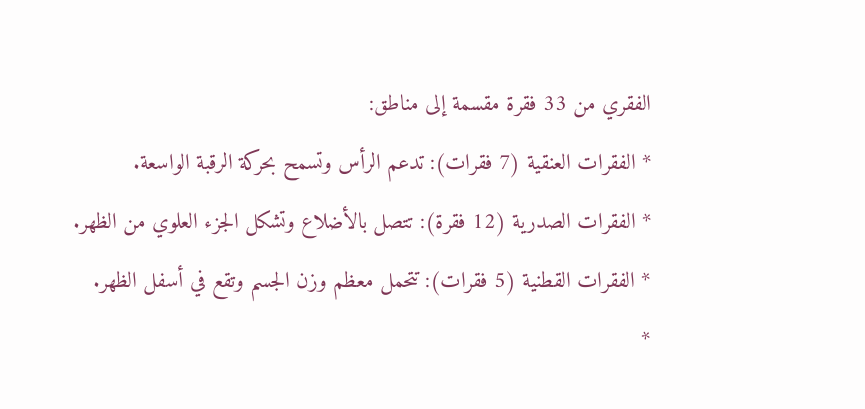الفقري من 33 فقرة مقسمة إلى مناطق:
* الفقرات العنقية (7 فقرات): تدعم الرأس وتسمح بحركة الرقبة الواسعة.
* الفقرات الصدرية (12 فقرة): تتصل بالأضلاع وتشكل الجزء العلوي من الظهر.
* الفقرات القطنية (5 فقرات): تتحمل معظم وزن الجسم وتقع في أسفل الظهر.
*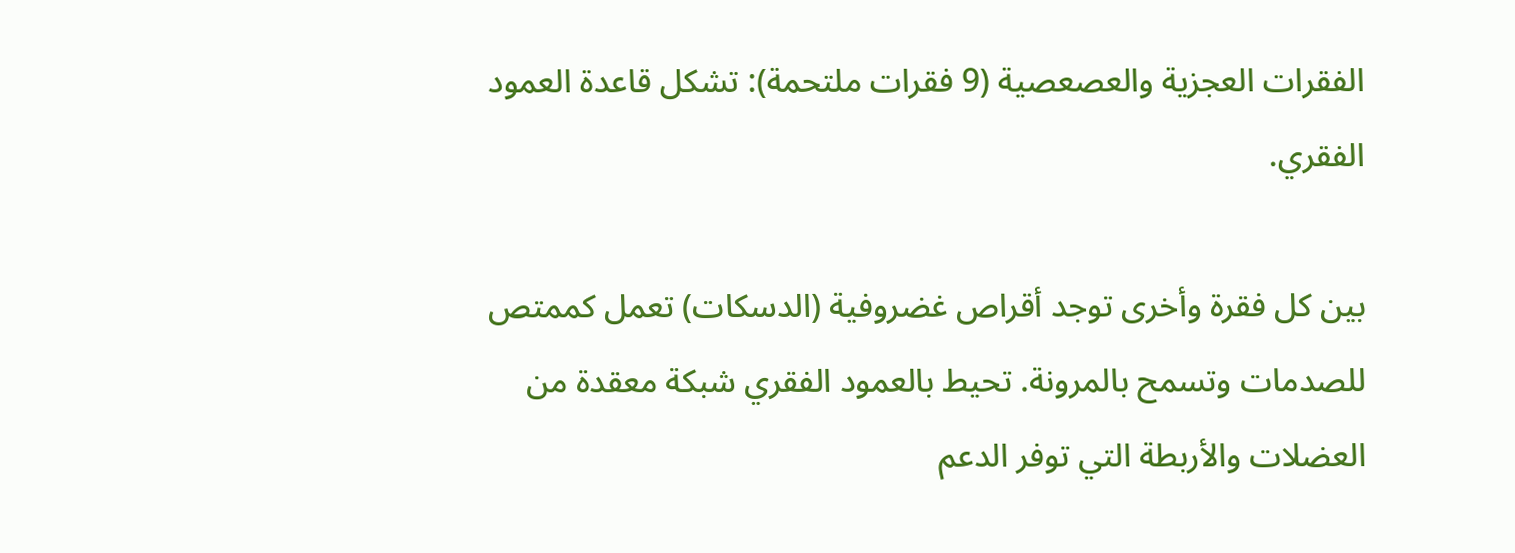الفقرات العجزية والعصعصية (9 فقرات ملتحمة): تشكل قاعدة العمود الفقري.

بين كل فقرة وأخرى توجد أقراص غضروفية (الدسكات) تعمل كممتص للصدمات وتسمح بالمرونة. تحيط بالعمود الفقري شبكة معقدة من العضلات والأربطة التي توفر الدعم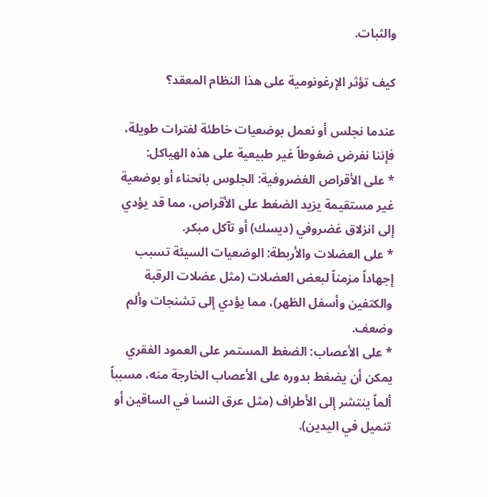والثبات.

كيف تؤثر الإرغونومية على هذا النظام المعقد؟

عندما نجلس أو نعمل بوضعيات خاطئة لفترات طويلة، فإننا نفرض ضغوطاً غير طبيعية على هذه الهياكل:
* على الأقراص الغضروفية: الجلوس بانحناء أو بوضعية غير مستقيمة يزيد الضغط على الأقراص، مما قد يؤدي إلى انزلاق غضروفي (ديسك) أو تآكل مبكر.
* على العضلات والأربطة: الوضعيات السيئة تسبب إجهاداً مزمناً لبعض العضلات (مثل عضلات الرقبة والكتفين وأسفل الظهر)، مما يؤدي إلى تشنجات وألم وضعف.
* على الأعصاب: الضغط المستمر على العمود الفقري يمكن أن يضغط بدوره على الأعصاب الخارجة منه، مسبباً ألماً ينتشر إلى الأطراف (مثل عرق النسا في الساقين أو تنميل في اليدين).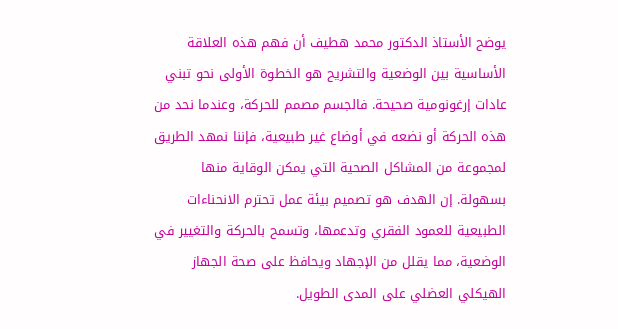يوضح الأستاذ الدكتور محمد هطيف أن فهم هذه العلاقة الأساسية بين الوضعية والتشريح هو الخطوة الأولى نحو تبني عادات إرغونومية صحيحة. فالجسم مصمم للحركة، وعندما نحد من هذه الحركة أو نضعه في أوضاع غير طبيعية، فإننا نمهد الطريق لمجموعة من المشاكل الصحية التي يمكن الوقاية منها بسهولة. إن الهدف هو تصميم بيئة عمل تحترم الانحناءات الطبيعية للعمود الفقري وتدعمها، وتسمح بالحركة والتغيير في الوضعية، مما يقلل من الإجهاد ويحافظ على صحة الجهاز الهيكلي العضلي على المدى الطويل.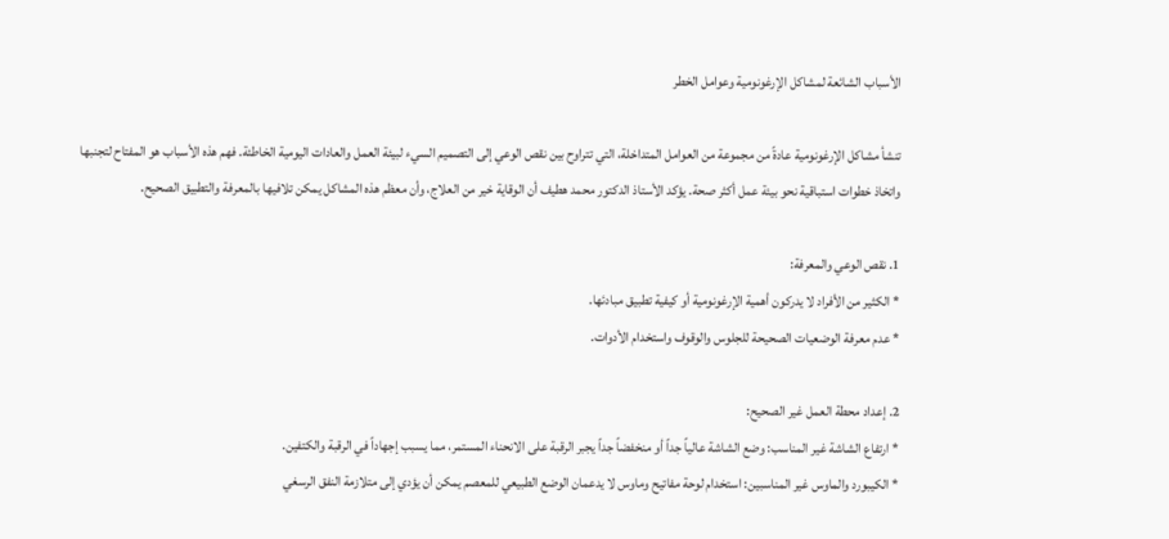الأسباب الشائعة لمشاكل الإرغونومية وعوامل الخطر

تنشأ مشاكل الإرغونومية عادةً من مجموعة من العوامل المتداخلة، التي تتراوح بين نقص الوعي إلى التصميم السيء لبيئة العمل والعادات اليومية الخاطئة. فهم هذه الأسباب هو المفتاح لتجنبها واتخاذ خطوات استباقية نحو بيئة عمل أكثر صحة. يؤكد الأستاذ الدكتور محمد هطيف أن الوقاية خير من العلاج، وأن معظم هذه المشاكل يمكن تلافيها بالمعرفة والتطبيق الصحيح.

1. نقص الوعي والمعرفة:
* الكثير من الأفراد لا يدركون أهمية الإرغونومية أو كيفية تطبيق مبادئها.
* عدم معرفة الوضعيات الصحيحة للجلوس والوقوف واستخدام الأدوات.

2. إعداد محطة العمل غير الصحيح:
* ارتفاع الشاشة غير المناسب: وضع الشاشة عالياً جداً أو منخفضاً جداً يجبر الرقبة على الانحناء المستمر، مما يسبب إجهاداً في الرقبة والكتفين.
* الكيبورد والماوس غير المناسبين: استخدام لوحة مفاتيح وماوس لا يدعمان الوضع الطبيعي للمعصم يمكن أن يؤدي إلى متلازمة النفق الرسغي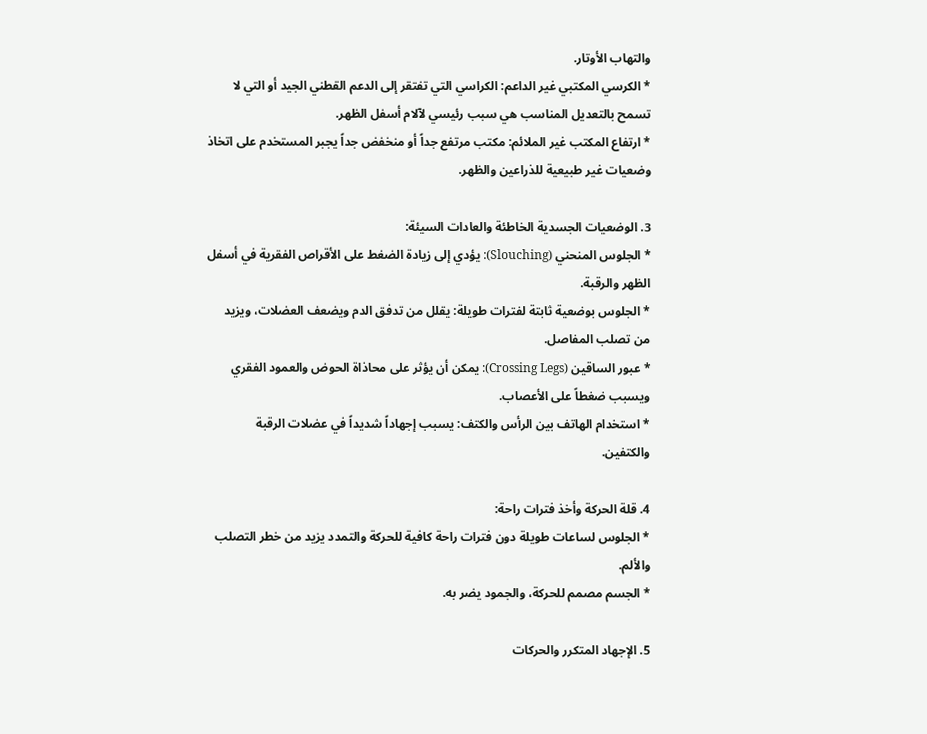والتهاب الأوتار.
* الكرسي المكتبي غير الداعم: الكراسي التي تفتقر إلى الدعم القطني الجيد أو التي لا تسمح بالتعديل المناسب هي سبب رئيسي لآلام أسفل الظهر.
* ارتفاع المكتب غير الملائم: مكتب مرتفع جداً أو منخفض جداً يجبر المستخدم على اتخاذ وضعيات غير طبيعية للذراعين والظهر.

3. الوضعيات الجسدية الخاطئة والعادات السيئة:
* الجلوس المنحني (Slouching): يؤدي إلى زيادة الضغط على الأقراص الفقرية في أسفل الظهر والرقبة.
* الجلوس بوضعية ثابتة لفترات طويلة: يقلل من تدفق الدم ويضعف العضلات، ويزيد من تصلب المفاصل.
* عبور الساقين (Crossing Legs): يمكن أن يؤثر على محاذاة الحوض والعمود الفقري ويسبب ضغطاً على الأعصاب.
* استخدام الهاتف بين الرأس والكتف: يسبب إجهاداً شديداً في عضلات الرقبة والكتفين.

4. قلة الحركة وأخذ فترات راحة:
* الجلوس لساعات طويلة دون فترات راحة كافية للحركة والتمدد يزيد من خطر التصلب والألم.
* الجسم مصمم للحركة، والجمود يضر به.

5. الإجهاد المتكرر والحركات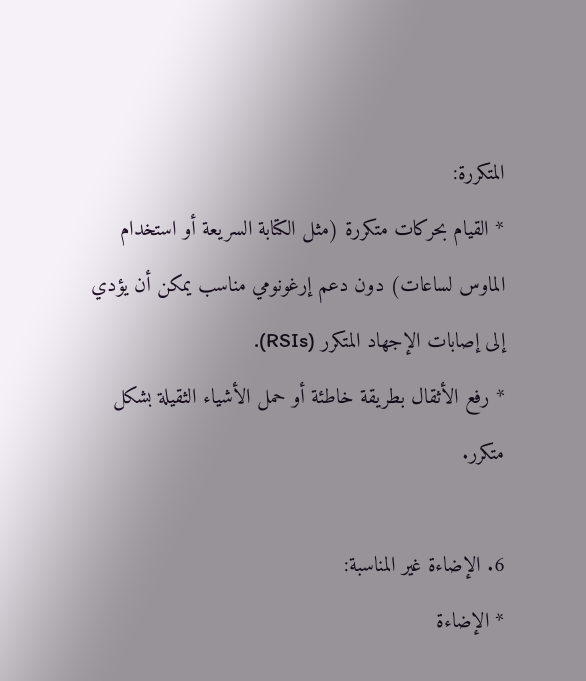المتكررة:
* القيام بحركات متكررة (مثل الكتابة السريعة أو استخدام الماوس لساعات) دون دعم إرغونومي مناسب يمكن أن يؤدي إلى إصابات الإجهاد المتكرر (RSIs).
* رفع الأثقال بطريقة خاطئة أو حمل الأشياء الثقيلة بشكل متكرر.

6. الإضاءة غير المناسبة:
* الإضاءة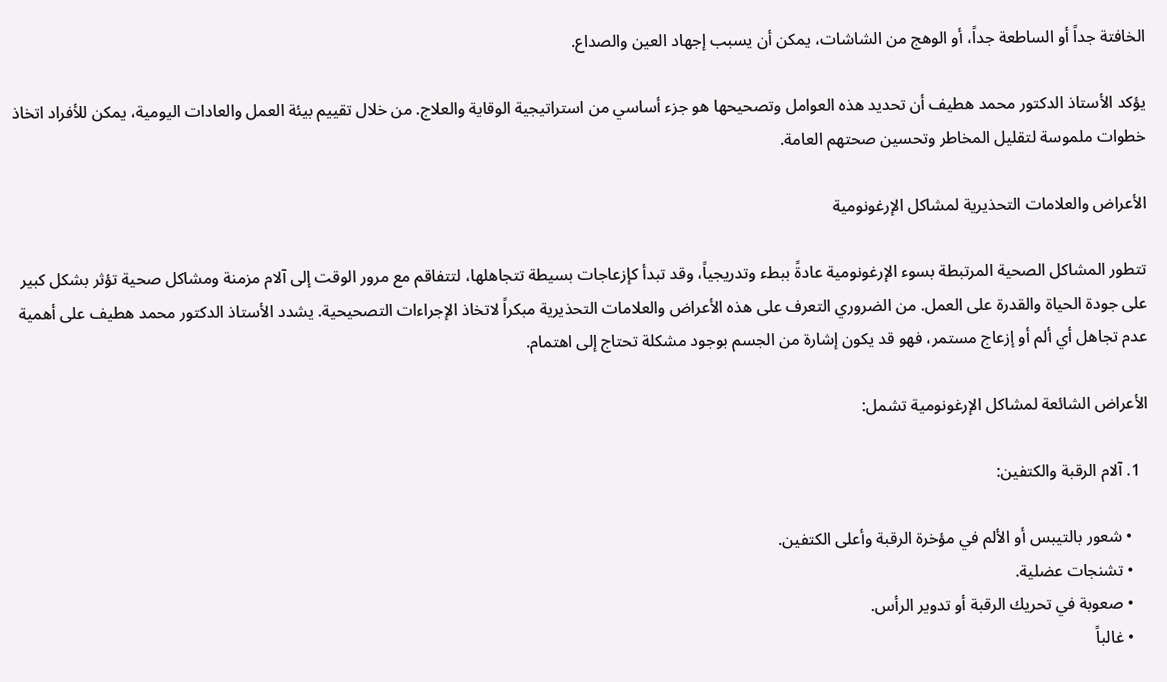الخافتة جداً أو الساطعة جداً، أو الوهج من الشاشات، يمكن أن يسبب إجهاد العين والصداع.

يؤكد الأستاذ الدكتور محمد هطيف أن تحديد هذه العوامل وتصحيحها هو جزء أساسي من استراتيجية الوقاية والعلاج. من خلال تقييم بيئة العمل والعادات اليومية، يمكن للأفراد اتخاذ خطوات ملموسة لتقليل المخاطر وتحسين صحتهم العامة.

الأعراض والعلامات التحذيرية لمشاكل الإرغونومية

تتطور المشاكل الصحية المرتبطة بسوء الإرغونومية عادةً ببطء وتدريجياً، وقد تبدأ كإزعاجات بسيطة تتجاهلها، لتتفاقم مع مرور الوقت إلى آلام مزمنة ومشاكل صحية تؤثر بشكل كبير على جودة الحياة والقدرة على العمل. من الضروري التعرف على هذه الأعراض والعلامات التحذيرية مبكراً لاتخاذ الإجراءات التصحيحية. يشدد الأستاذ الدكتور محمد هطيف على أهمية عدم تجاهل أي ألم أو إزعاج مستمر، فهو قد يكون إشارة من الجسم بوجود مشكلة تحتاج إلى اهتمام.

الأعراض الشائعة لمشاكل الإرغونومية تشمل:

  1. آلام الرقبة والكتفين:

    • شعور بالتيبس أو الألم في مؤخرة الرقبة وأعلى الكتفين.
    • تشنجات عضلية.
    • صعوبة في تحريك الرقبة أو تدوير الرأس.
    • غالباً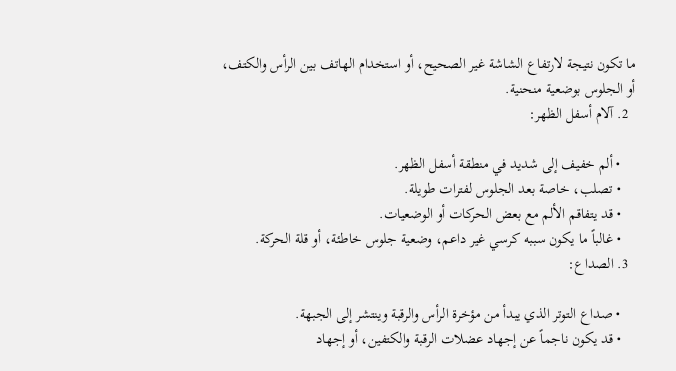ما تكون نتيجة لارتفاع الشاشة غير الصحيح، أو استخدام الهاتف بين الرأس والكتف، أو الجلوس بوضعية منحنية.
  2. آلام أسفل الظهر:

    • ألم خفيف إلى شديد في منطقة أسفل الظهر.
    • تصلب، خاصة بعد الجلوس لفترات طويلة.
    • قد يتفاقم الألم مع بعض الحركات أو الوضعيات.
    • غالباً ما يكون سببه كرسي غير داعم، وضعية جلوس خاطئة، أو قلة الحركة.
  3. الصداع:

    • صداع التوتر الذي يبدأ من مؤخرة الرأس والرقبة وينتشر إلى الجبهة.
    • قد يكون ناجماً عن إجهاد عضلات الرقبة والكتفين، أو إجهاد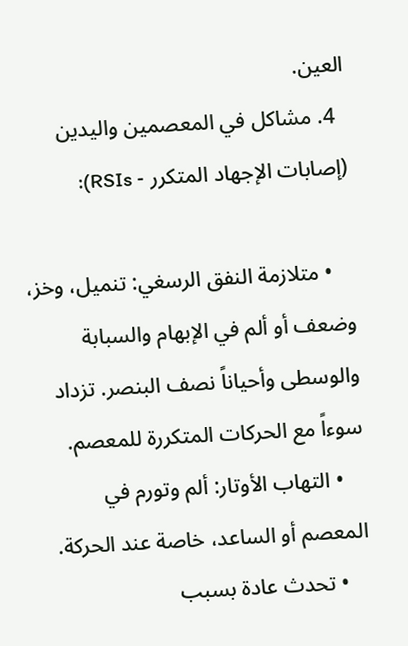العين.
  4. مشاكل في المعصمين واليدين (إصابات الإجهاد المتكرر - RSIs):

    • متلازمة النفق الرسغي: تنميل، وخز، وضعف أو ألم في الإبهام والسبابة والوسطى وأحياناً نصف البنصر. تزداد سوءاً مع الحركات المتكررة للمعصم.
    • التهاب الأوتار: ألم وتورم في المعصم أو الساعد، خاصة عند الحركة.
    • تحدث عادة بسبب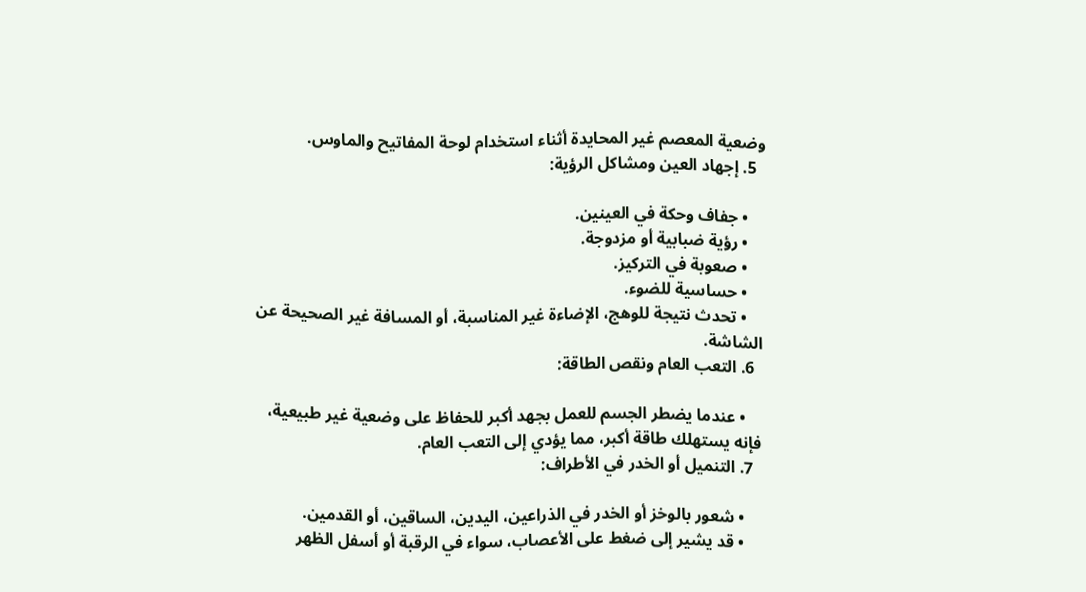وضعية المعصم غير المحايدة أثناء استخدام لوحة المفاتيح والماوس.
  5. إجهاد العين ومشاكل الرؤية:

    • جفاف وحكة في العينين.
    • رؤية ضبابية أو مزدوجة.
    • صعوبة في التركيز.
    • حساسية للضوء.
    • تحدث نتيجة للوهج، الإضاءة غير المناسبة، أو المسافة غير الصحيحة عن الشاشة.
  6. التعب العام ونقص الطاقة:

    • عندما يضطر الجسم للعمل بجهد أكبر للحفاظ على وضعية غير طبيعية، فإنه يستهلك طاقة أكبر، مما يؤدي إلى التعب العام.
  7. التنميل أو الخدر في الأطراف:

    • شعور بالوخز أو الخدر في الذراعين، اليدين، الساقين، أو القدمين.
    • قد يشير إلى ضغط على الأعصاب، سواء في الرقبة أو أسفل الظهر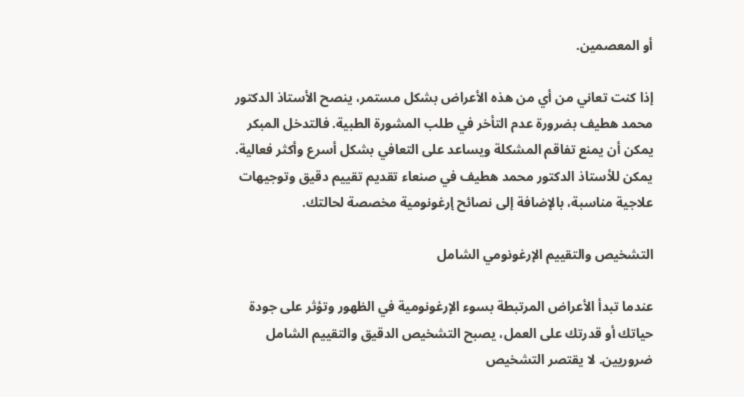أو المعصمين.

إذا كنت تعاني من أي من هذه الأعراض بشكل مستمر، ينصح الأستاذ الدكتور محمد هطيف بضرورة عدم التأخر في طلب المشورة الطبية. فالتدخل المبكر يمكن أن يمنع تفاقم المشكلة ويساعد على التعافي بشكل أسرع وأكثر فعالية. يمكن للأستاذ الدكتور محمد هطيف في صنعاء تقديم تقييم دقيق وتوجيهات علاجية مناسبة، بالإضافة إلى نصائح إرغونومية مخصصة لحالتك.

التشخيص والتقييم الإرغونومي الشامل

عندما تبدأ الأعراض المرتبطة بسوء الإرغونومية في الظهور وتؤثر على جودة حياتك أو قدرتك على العمل، يصبح التشخيص الدقيق والتقييم الشامل ضروريين. لا يقتصر التشخيص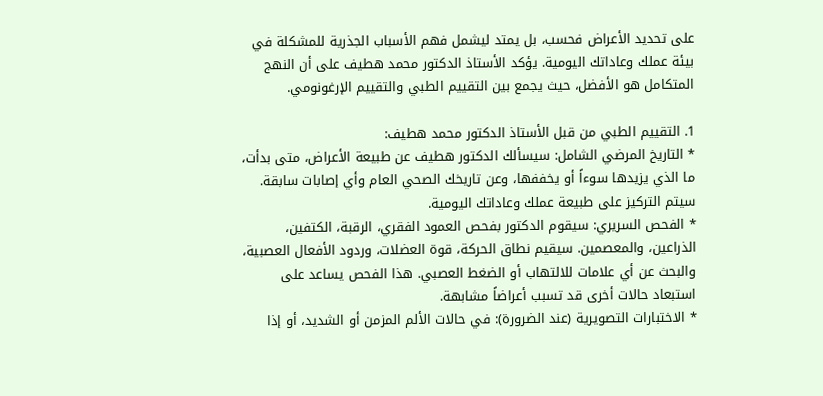على تحديد الأعراض فحسب، بل يمتد ليشمل فهم الأسباب الجذرية للمشكلة في بيئة عملك وعاداتك اليومية. يؤكد الأستاذ الدكتور محمد هطيف على أن النهج المتكامل هو الأفضل، حيث يجمع بين التقييم الطبي والتقييم الإرغونومي.

1. التقييم الطبي من قبل الأستاذ الدكتور محمد هطيف:
* التاريخ المرضي الشامل: سيسألك الدكتور هطيف عن طبيعة الأعراض، متى بدأت، ما الذي يزيدها سوءاً أو يخففها، وعن تاريخك الصحي العام وأي إصابات سابقة. سيتم التركيز على طبيعة عملك وعاداتك اليومية.
* الفحص السريري: سيقوم الدكتور بفحص العمود الفقري، الرقبة، الكتفين، الذراعين، والمعصمين. سيقيم نطاق الحركة، قوة العضلات، وردود الأفعال العصبية، والبحث عن أي علامات للالتهاب أو الضغط العصبي. هذا الفحص يساعد على استبعاد حالات أخرى قد تسبب أعراضاً مشابهة.
* الاختبارات التصويرية (عند الضرورة): في حالات الألم المزمن أو الشديد، أو إذا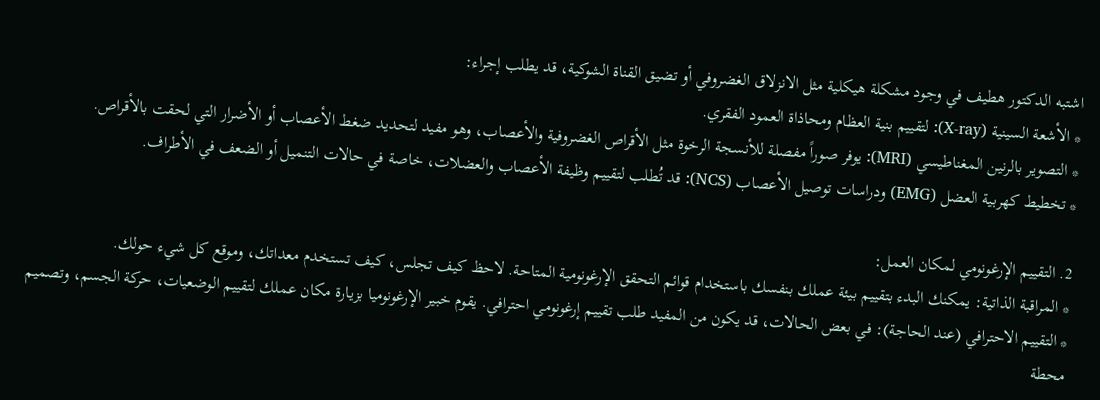اشتبه الدكتور هطيف في وجود مشكلة هيكلية مثل الانزلاق الغضروفي أو تضيق القناة الشوكية، قد يطلب إجراء:
* الأشعة السينية (X-ray): لتقييم بنية العظام ومحاذاة العمود الفقري.
* التصوير بالرنين المغناطيسي (MRI): يوفر صوراً مفصلة للأنسجة الرخوة مثل الأقراص الغضروفية والأعصاب، وهو مفيد لتحديد ضغط الأعصاب أو الأضرار التي لحقت بالأقراص.
* تخطيط كهربية العضل (EMG) ودراسات توصيل الأعصاب (NCS): قد تُطلب لتقييم وظيفة الأعصاب والعضلات، خاصة في حالات التنميل أو الضعف في الأطراف.

2. التقييم الإرغونومي لمكان العمل:
* المراقبة الذاتية: يمكنك البدء بتقييم بيئة عملك بنفسك باستخدام قوائم التحقق الإرغونومية المتاحة. لاحظ كيف تجلس، كيف تستخدم معداتك، وموقع كل شيء حولك.
* التقييم الاحترافي (عند الحاجة): في بعض الحالات، قد يكون من المفيد طلب تقييم إرغونومي احترافي. يقوم خبير الإرغونوميا بزيارة مكان عملك لتقييم الوضعيات، حركة الجسم، وتصميم محطة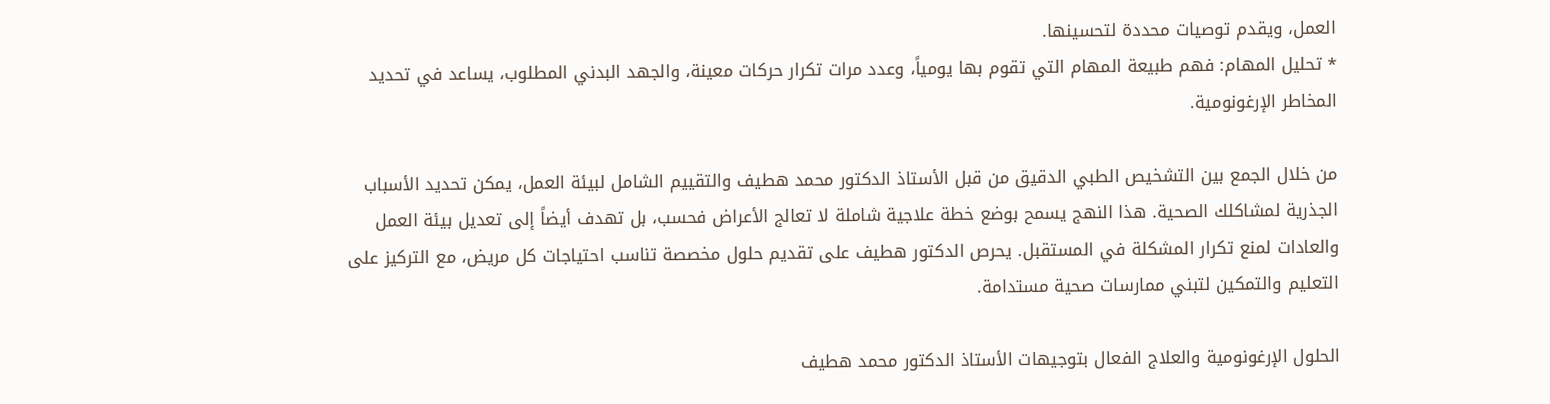العمل، ويقدم توصيات محددة لتحسينها.
* تحليل المهام: فهم طبيعة المهام التي تقوم بها يومياً، وعدد مرات تكرار حركات معينة، والجهد البدني المطلوب، يساعد في تحديد المخاطر الإرغونومية.

من خلال الجمع بين التشخيص الطبي الدقيق من قبل الأستاذ الدكتور محمد هطيف والتقييم الشامل لبيئة العمل، يمكن تحديد الأسباب الجذرية لمشاكلك الصحية. هذا النهج يسمح بوضع خطة علاجية شاملة لا تعالج الأعراض فحسب، بل تهدف أيضاً إلى تعديل بيئة العمل والعادات لمنع تكرار المشكلة في المستقبل. يحرص الدكتور هطيف على تقديم حلول مخصصة تناسب احتياجات كل مريض، مع التركيز على التعليم والتمكين لتبني ممارسات صحية مستدامة.

الحلول الإرغونومية والعلاج الفعال بتوجيهات الأستاذ الدكتور محمد هطيف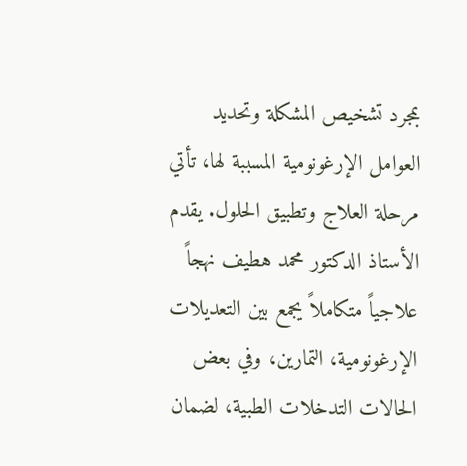بمجرد تشخيص المشكلة وتحديد العوامل الإرغونومية المسببة لها، تأتي مرحلة العلاج وتطبيق الحلول. يقدم الأستاذ الدكتور محمد هطيف نهجاً علاجياً متكاملاً يجمع بين التعديلات الإرغونومية، التمارين، وفي بعض الحالات التدخلات الطبية، لضمان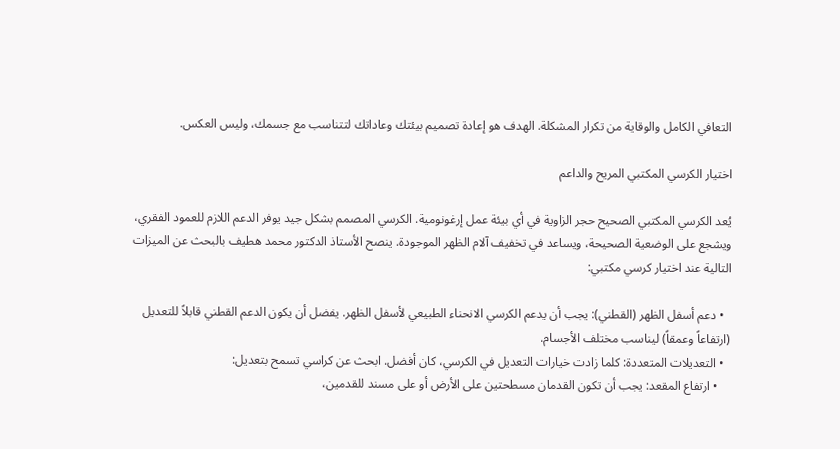التعافي الكامل والوقاية من تكرار المشكلة. الهدف هو إعادة تصميم بيئتك وعاداتك لتتناسب مع جسمك، وليس العكس.

اختيار الكرسي المكتبي المريح والداعم

يُعد الكرسي المكتبي الصحيح حجر الزاوية في أي بيئة عمل إرغونومية. الكرسي المصمم بشكل جيد يوفر الدعم اللازم للعمود الفقري، ويشجع على الوضعية الصحيحة، ويساعد في تخفيف آلام الظهر الموجودة. ينصح الأستاذ الدكتور محمد هطيف بالبحث عن الميزات التالية عند اختيار كرسي مكتبي:

  • دعم أسفل الظهر (القطني): يجب أن يدعم الكرسي الانحناء الطبيعي لأسفل الظهر. يفضل أن يكون الدعم القطني قابلاً للتعديل (ارتفاعاً وعمقاً) ليناسب مختلف الأجسام.
  • التعديلات المتعددة: كلما زادت خيارات التعديل في الكرسي، كان أفضل. ابحث عن كراسي تسمح بتعديل:
    • ارتفاع المقعد: يجب أن تكون القدمان مسطحتين على الأرض أو على مسند للقدمين،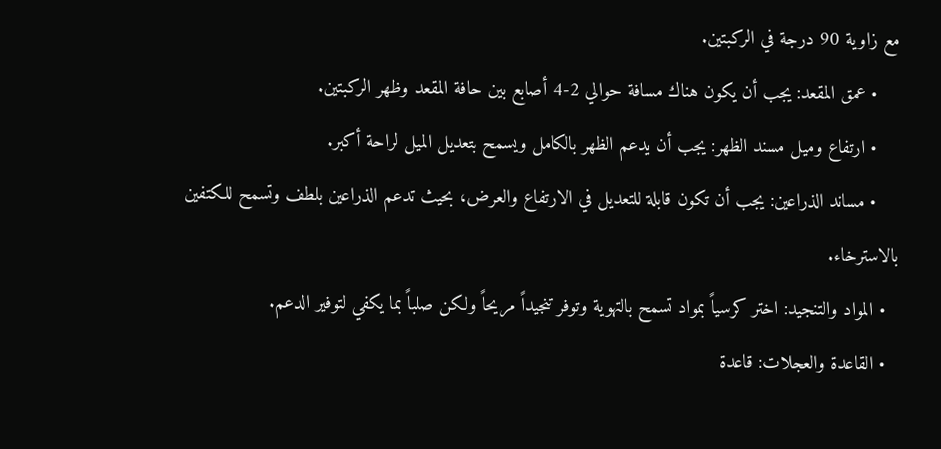مع زاوية 90 درجة في الركبتين.
    • عمق المقعد: يجب أن يكون هناك مسافة حوالي 2-4 أصابع بين حافة المقعد وظهر الركبتين.
    • ارتفاع وميل مسند الظهر: يجب أن يدعم الظهر بالكامل ويسمح بتعديل الميل لراحة أكبر.
    • مساند الذراعين: يجب أن تكون قابلة للتعديل في الارتفاع والعرض، بحيث تدعم الذراعين بلطف وتسمح للكتفين بالاسترخاء.
  • المواد والتنجيد: اختر كرسياً بمواد تسمح بالتهوية وتوفر تنجيداً مريحاً ولكن صلباً بما يكفي لتوفير الدعم.
  • القاعدة والعجلات: قاعدة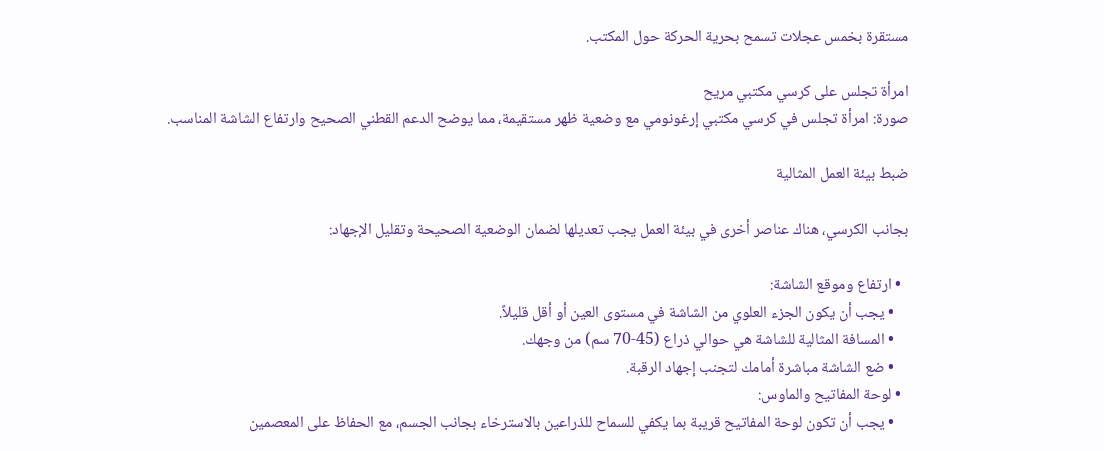مستقرة بخمس عجلات تسمح بحرية الحركة حول المكتب.

امرأة تجلس على كرسي مكتبي مريح
صورة: امرأة تجلس في كرسي مكتبي إرغونومي مع وضعية ظهر مستقيمة، مما يوضح الدعم القطني الصحيح وارتفاع الشاشة المناسب.

ضبط بيئة العمل المثالية

بجانب الكرسي، هناك عناصر أخرى في بيئة العمل يجب تعديلها لضمان الوضعية الصحيحة وتقليل الإجهاد:

  • ارتفاع وموقع الشاشة:
    • يجب أن يكون الجزء العلوي من الشاشة في مستوى العين أو أقل قليلاً.
    • المسافة المثالية للشاشة هي حوالي ذراع (45-70 سم) من وجهك.
    • ضع الشاشة مباشرة أمامك لتجنب إجهاد الرقبة.
  • لوحة المفاتيح والماوس:
    • يجب أن تكون لوحة المفاتيح قريبة بما يكفي للسماح للذراعين بالاسترخاء بجانب الجسم، مع الحفاظ على المعصمين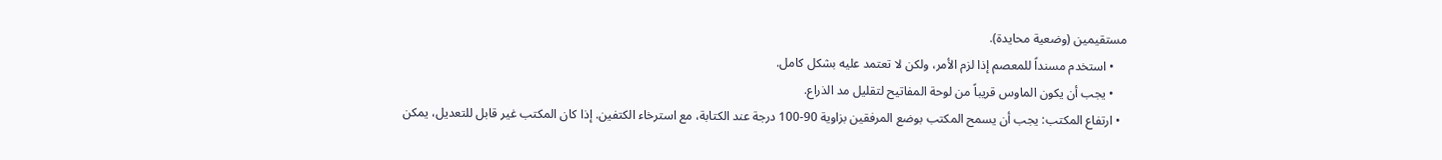مستقيمين (وضعية محايدة).
    • استخدم مسنداً للمعصم إذا لزم الأمر، ولكن لا تعتمد عليه بشكل كامل.
    • يجب أن يكون الماوس قريباً من لوحة المفاتيح لتقليل مد الذراع.
  • ارتفاع المكتب: يجب أن يسمح المكتب بوضع المرفقين بزاوية 90-100 درجة عند الكتابة، مع استرخاء الكتفين. إذا كان المكتب غير قابل للتعديل، يمكن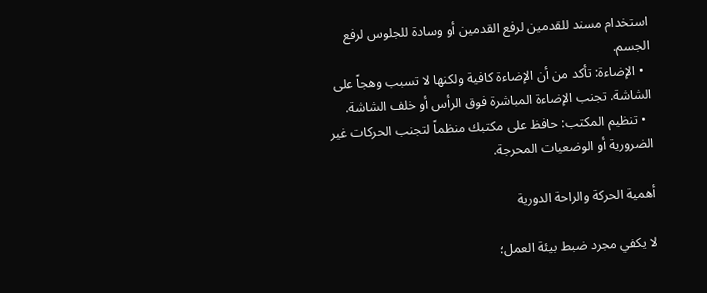استخدام مسند للقدمين لرفع القدمين أو وسادة للجلوس لرفع الجسم.
  • الإضاءة: تأكد من أن الإضاءة كافية ولكنها لا تسبب وهجاً على الشاشة. تجنب الإضاءة المباشرة فوق الرأس أو خلف الشاشة.
  • تنظيم المكتب: حافظ على مكتبك منظماً لتجنب الحركات غير الضرورية أو الوضعيات المحرجة.

أهمية الحركة والراحة الدورية

لا يكفي مجرد ضبط بيئة العمل؛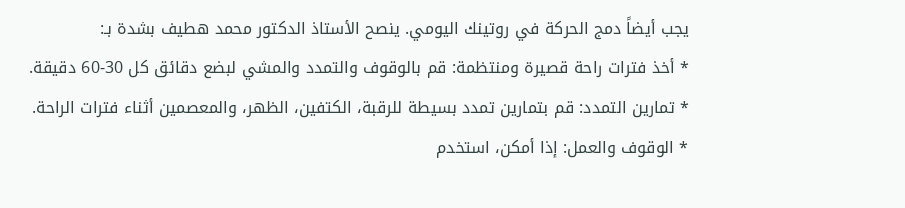يجب أيضاً دمج الحركة في روتينك اليومي. ينصح الأستاذ الدكتور محمد هطيف بشدة بـ:
* أخذ فترات راحة قصيرة ومنتظمة: قم بالوقوف والتمدد والمشي لبضع دقائق كل 30-60 دقيقة.
* تمارين التمدد: قم بتمارين تمدد بسيطة للرقبة، الكتفين، الظهر، والمعصمين أثناء فترات الراحة.
* الوقوف والعمل: إذا أمكن، استخدم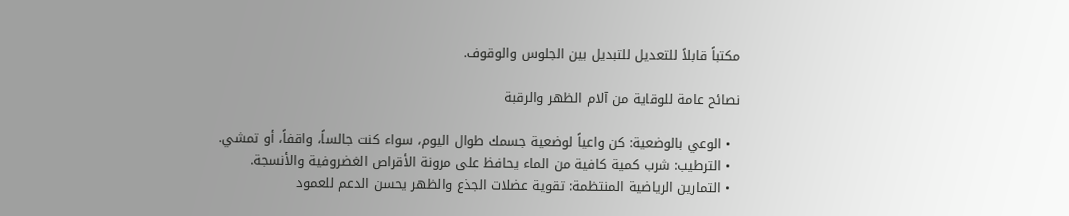مكتباً قابلاً للتعديل للتبديل بين الجلوس والوقوف.

نصائح عامة للوقاية من آلام الظهر والرقبة

  • الوعي بالوضعية: كن واعياً لوضعية جسمك طوال اليوم، سواء كنت جالساً، واقفاً، أو تمشي.
  • الترطيب: شرب كمية كافية من الماء يحافظ على مرونة الأقراص الغضروفية والأنسجة.
  • التمارين الرياضية المنتظمة: تقوية عضلات الجذع والظهر يحسن الدعم للعمود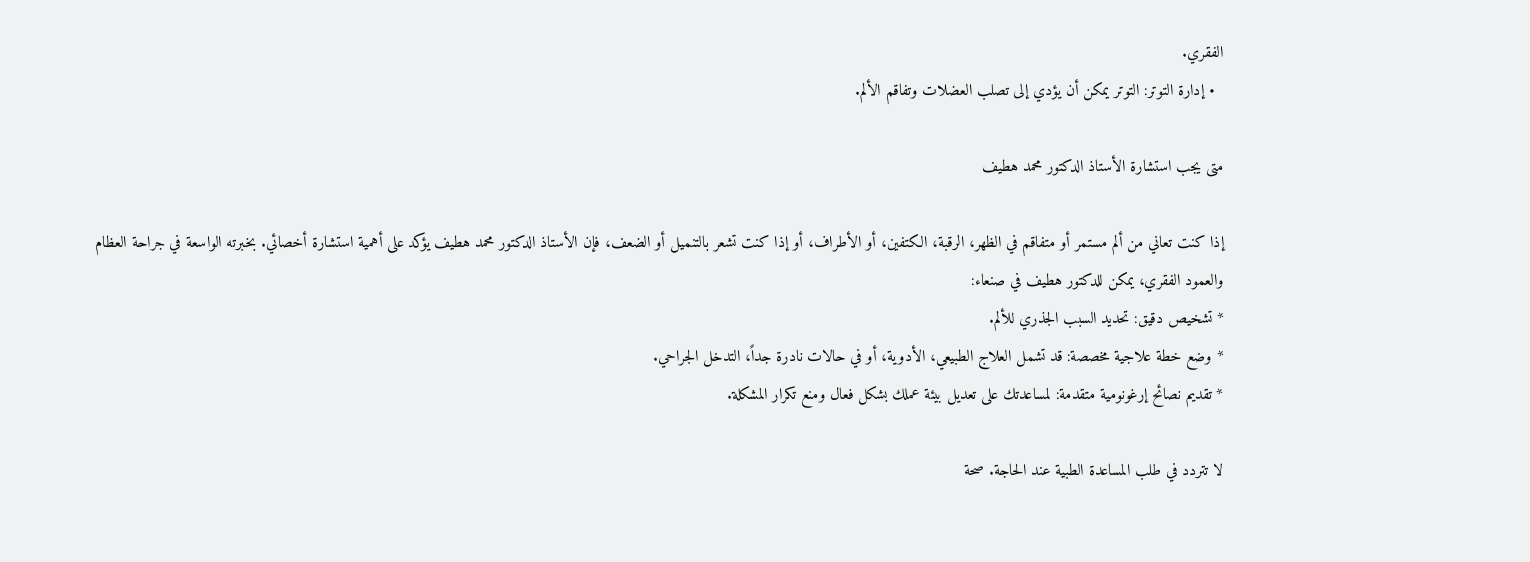الفقري.
  • إدارة التوتر: التوتر يمكن أن يؤدي إلى تصلب العضلات وتفاقم الألم.

متى يجب استشارة الأستاذ الدكتور محمد هطيف

إذا كنت تعاني من ألم مستمر أو متفاقم في الظهر، الرقبة، الكتفين، أو الأطراف، أو إذا كنت تشعر بالتنميل أو الضعف، فإن الأستاذ الدكتور محمد هطيف يؤكد على أهمية استشارة أخصائي. بخبرته الواسعة في جراحة العظام والعمود الفقري، يمكن للدكتور هطيف في صنعاء:
* تشخيص دقيق: تحديد السبب الجذري للألم.
* وضع خطة علاجية مخصصة: قد تشمل العلاج الطبيعي، الأدوية، أو في حالات نادرة جداً، التدخل الجراحي.
* تقديم نصائح إرغونومية متقدمة: لمساعدتك على تعديل بيئة عملك بشكل فعال ومنع تكرار المشكلة.

لا تتردد في طلب المساعدة الطبية عند الحاجة. صحة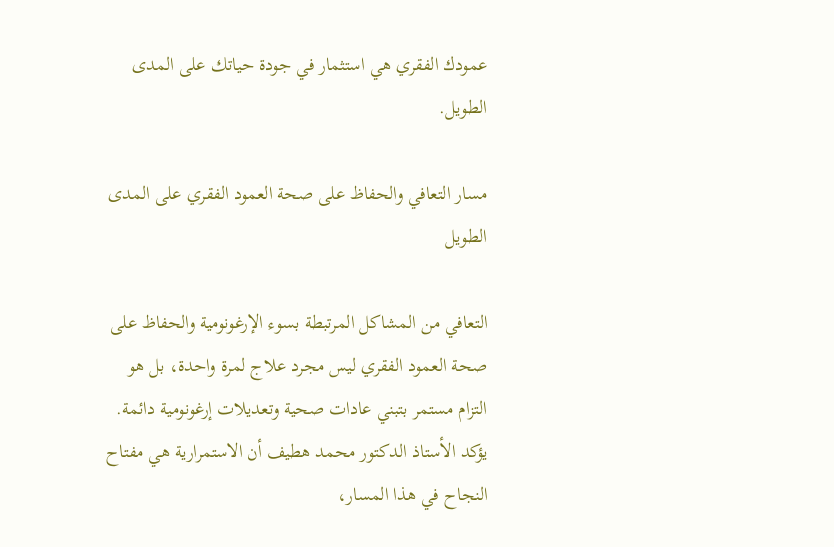عمودك الفقري هي استثمار في جودة حياتك على المدى الطويل.

مسار التعافي والحفاظ على صحة العمود الفقري على المدى الطويل

التعافي من المشاكل المرتبطة بسوء الإرغونومية والحفاظ على صحة العمود الفقري ليس مجرد علاج لمرة واحدة، بل هو التزام مستمر بتبني عادات صحية وتعديلات إرغونومية دائمة. يؤكد الأستاذ الدكتور محمد هطيف أن الاستمرارية هي مفتاح النجاح في هذا المسار،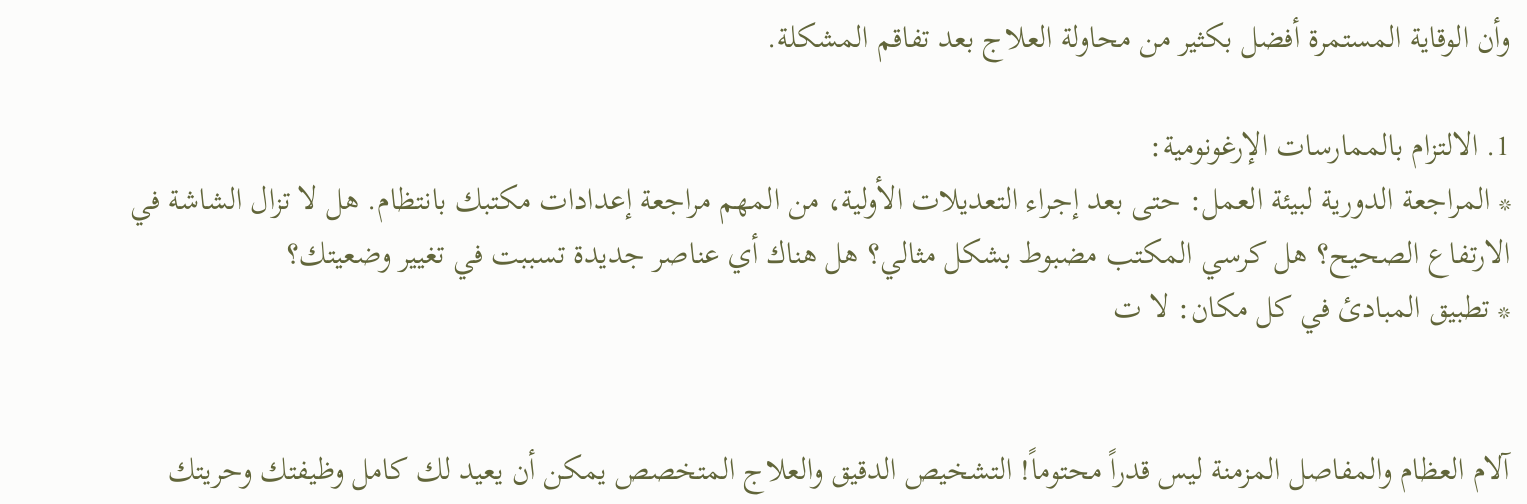وأن الوقاية المستمرة أفضل بكثير من محاولة العلاج بعد تفاقم المشكلة.

1. الالتزام بالممارسات الإرغونومية:
* المراجعة الدورية لبيئة العمل: حتى بعد إجراء التعديلات الأولية، من المهم مراجعة إعدادات مكتبك بانتظام. هل لا تزال الشاشة في الارتفاع الصحيح؟ هل كرسي المكتب مضبوط بشكل مثالي؟ هل هناك أي عناصر جديدة تسببت في تغيير وضعيتك؟
* تطبيق المبادئ في كل مكان: لا ت


آلام العظام والمفاصل المزمنة ليس قدراً محتوماً! التشخيص الدقيق والعلاج المتخصص يمكن أن يعيد لك كامل وظيفتك وحريتك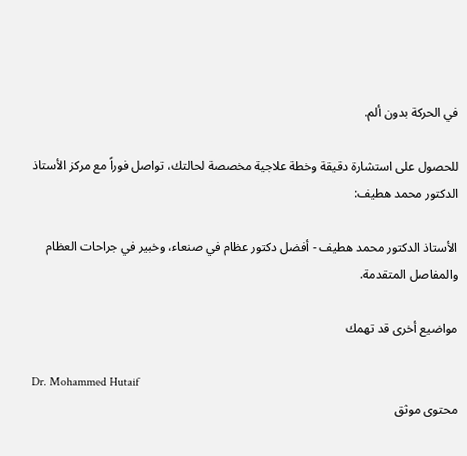في الحركة بدون ألم.

للحصول على استشارة دقيقة وخطة علاجية مخصصة لحالتك، تواصل فوراً مع مركز الأستاذ الدكتور محمد هطيف:

الأستاذ الدكتور محمد هطيف - أفضل دكتور عظام في صنعاء، وخبير في جراحات العظام والمفاصل المتقدمة.

مواضيع أخرى قد تهمك

Dr. Mohammed Hutaif
محتوى موثق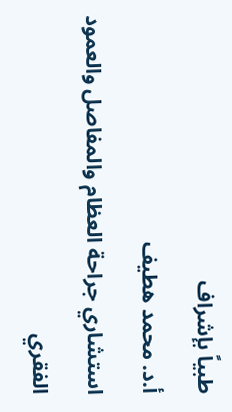طبياً بإشراف
أ.د. محمد هطيف
استشاري جراحة العظام والمفاصل والعمود الفقري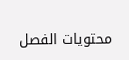محتويات الفصل